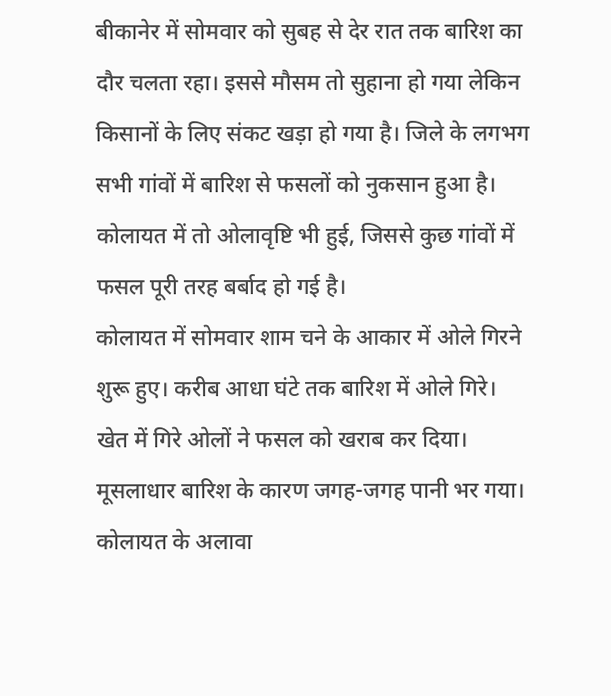बीकानेर में सोमवार को सुबह से देर रात तक बारिश का दौर चलता रहा। इससे मौसम तो सुहाना हो गया लेकिन किसानों के लिए संकट खड़ा हो गया है। जिले के लगभग सभी गांवों में बारिश से फसलों को नुकसान हुआ है। कोलायत में तो ओलावृष्टि भी हुई, जिससे कुछ गांवों में फसल पूरी तरह बर्बाद हो गई है।
कोलायत में सोमवार शाम चने के आकार में ओले गिरने शुरू हुए। करीब आधा घंटे तक बारिश में ओले गिरे। खेत में गिरे ओलों ने फसल को खराब कर दिया। मूसलाधार बारिश के कारण जगह-जगह पानी भर गया। कोलायत के अलावा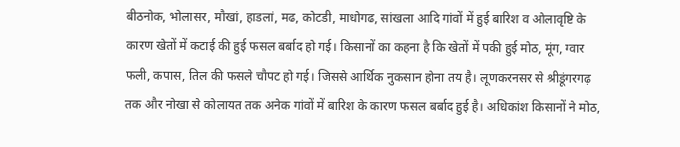बीठनोक, भोलासर, मौखां, हाडलां, मढ, कोटडी, माधोगढ, सांखला आदि गांवों में हुई बारिश व ओलावृष्टि के कारण खेतों में कटाई की हुई फसल बर्बाद हो गई। किसानों का कहना है कि खेतों में पकी हुई मोठ, मूंग, ग्वार फली, कपास, तिल की फसले चौपट हो गई। जिससे आर्थिक नुकसान होना तय है। लूणकरनसर से श्रीडूंगरगढ़ तक और नोखा से कोलायत तक अनेक गांवों में बारिश के कारण फसल बर्बाद हुई है। अधिकांश किसानों ने मोठ,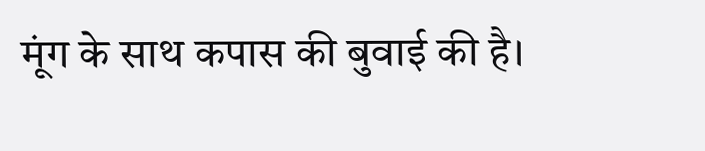मूंग के साथ कपास की बुवाई की है।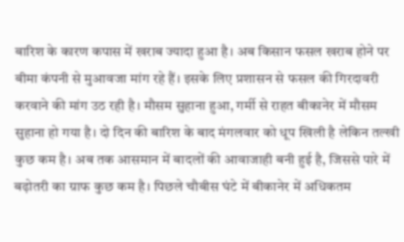बारिश के कारण कपास में खराब ज्यादा हुआ है। अब किसान फसल खराब होने पर बीमा कंपनी से मुआवजा मांग रहे हैं। इसके लिए प्रशासन से फसल की गिरदावरी करवाने की मांग उठ रही है। मौसम सुहाना हुआ, गर्मी से राहत बीकानेर में मौसम सुहाना हो गया है। दो दिन की बारिश के बाद मंगलवार को धूप खिली है लेकिन तल्खी कुछ कम है। अब तक आसमान में बादलों की आवाजाही बनी हुई है, जिससे पारे में बढ़ोतरी का ग्राफ कुछ कम है। पिछले चौबीस घंटे में बीकानेर में अधिकतम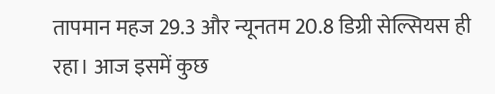तापमान महज 29.3 और न्यूनतम 20.8 डिग्री सेल्सियस ही रहा। आज इसमें कुछ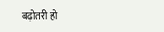बढ़ोतरी हो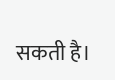सकती है।